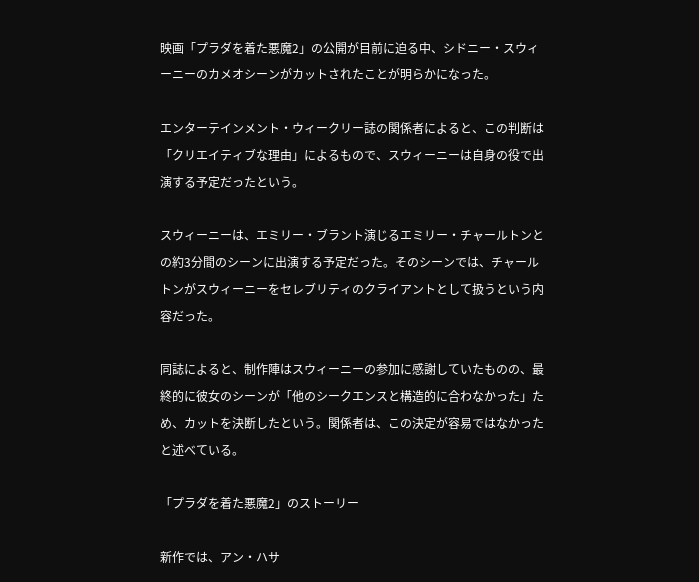映画「プラダを着た悪魔2」の公開が目前に迫る中、シドニー・スウィーニーのカメオシーンがカットされたことが明らかになった。

エンターテインメント・ウィークリー誌の関係者によると、この判断は「クリエイティブな理由」によるもので、スウィーニーは自身の役で出演する予定だったという。

スウィーニーは、エミリー・ブラント演じるエミリー・チャールトンとの約3分間のシーンに出演する予定だった。そのシーンでは、チャールトンがスウィーニーをセレブリティのクライアントとして扱うという内容だった。

同誌によると、制作陣はスウィーニーの参加に感謝していたものの、最終的に彼女のシーンが「他のシークエンスと構造的に合わなかった」ため、カットを決断したという。関係者は、この決定が容易ではなかったと述べている。

「プラダを着た悪魔2」のストーリー

新作では、アン・ハサ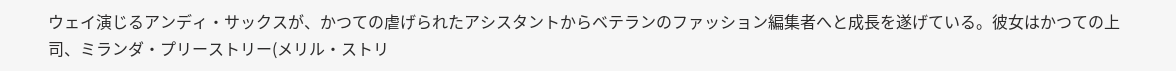ウェイ演じるアンディ・サックスが、かつての虐げられたアシスタントからベテランのファッション編集者へと成長を遂げている。彼女はかつての上司、ミランダ・プリーストリー(メリル・ストリ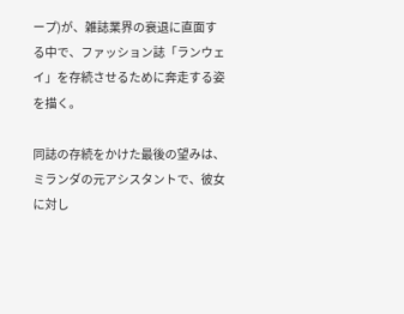ープ)が、雑誌業界の衰退に直面する中で、ファッション誌「ランウェイ」を存続させるために奔走する姿を描く。

同誌の存続をかけた最後の望みは、ミランダの元アシスタントで、彼女に対し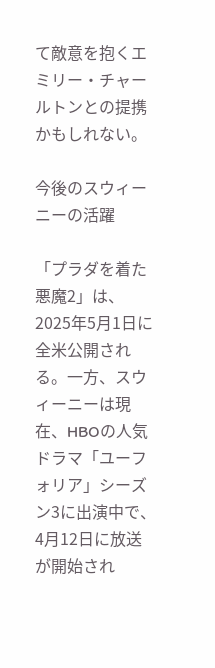て敵意を抱くエミリー・チャールトンとの提携かもしれない。

今後のスウィーニーの活躍

「プラダを着た悪魔2」は、2025年5月1日に全米公開される。一方、スウィーニーは現在、HBOの人気ドラマ「ユーフォリア」シーズン3に出演中で、4月12日に放送が開始され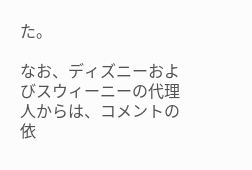た。

なお、ディズニーおよびスウィーニーの代理人からは、コメントの依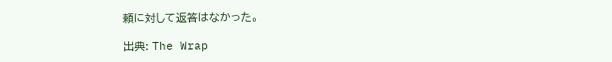頼に対して返答はなかった。

出典: The Wrap